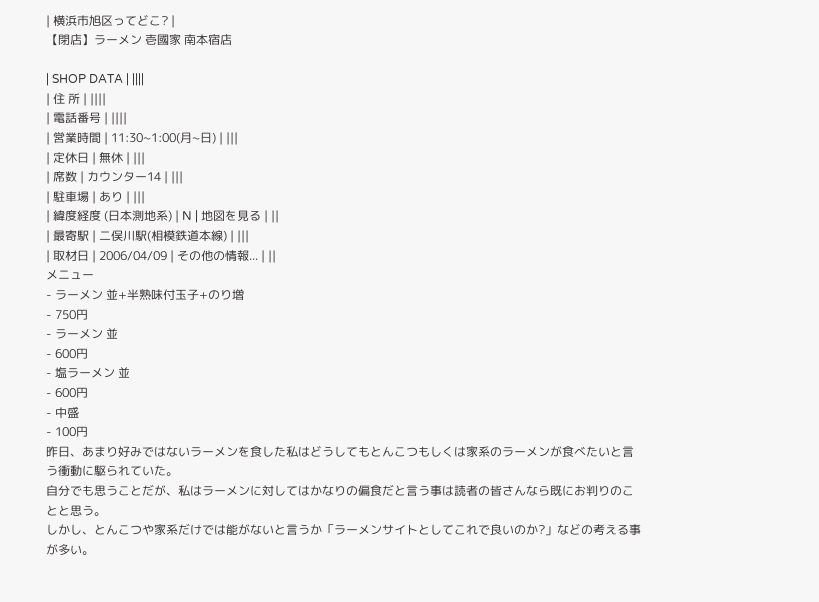| 横浜市旭区ってどこ? |
【閉店】ラーメン 壱國家 南本宿店

| SHOP DATA | ||||
| 住 所 | ||||
| 電話番号 | ||||
| 営業時間 | 11:30~1:00(月~日) | |||
| 定休日 | 無休 | |||
| 席数 | カウンター14 | |||
| 駐車場 | あり | |||
| 緯度経度 (日本測地系) | N | 地図を見る | ||
| 最寄駅 | 二俣川駅(相模鉄道本線) | |||
| 取材日 | 2006/04/09 | その他の情報... | ||
メニュー
- ラーメン 並+半熟味付玉子+のり増
- 750円
- ラーメン 並
- 600円
- 塩ラーメン 並
- 600円
- 中盛
- 100円
昨日、あまり好みではないラーメンを食した私はどうしてもとんこつもしくは家系のラーメンが食べたいと言う衝動に駆られていた。
自分でも思うことだが、私はラーメンに対してはかなりの偏食だと言う事は読者の皆さんなら既にお判りのことと思う。
しかし、とんこつや家系だけでは能がないと言うか「ラーメンサイトとしてこれで良いのか?」などの考える事が多い。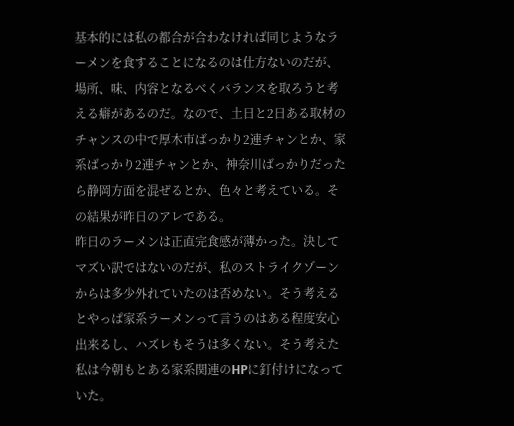基本的には私の都合が合わなければ同じようなラーメンを食することになるのは仕方ないのだが、場所、味、内容となるべくバランスを取ろうと考える癖があるのだ。なので、土日と2日ある取材のチャンスの中で厚木市ばっかり2連チャンとか、家系ばっかり2連チャンとか、神奈川ばっかりだったら静岡方面を混ぜるとか、色々と考えている。その結果が昨日のアレである。
昨日のラーメンは正直完食感が薄かった。決してマズい訳ではないのだが、私のストライクゾーンからは多少外れていたのは否めない。そう考えるとやっぱ家系ラーメンって言うのはある程度安心出来るし、ハズレもそうは多くない。そう考えた私は今朝もとある家系関連のHPに釘付けになっていた。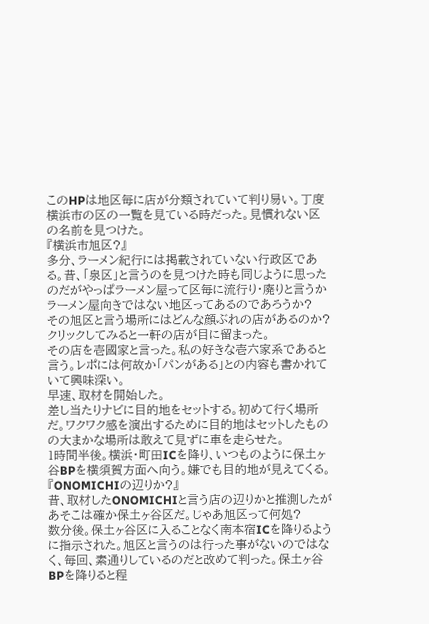このHPは地区毎に店が分類されていて判り易い。丁度横浜市の区の一覧を見ている時だった。見慣れない区の名前を見つけた。
『横浜市旭区?』
多分、ラーメン紀行には掲載されていない行政区である。昔、「泉区」と言うのを見つけた時も同じように思ったのだがやっぱラーメン屋って区毎に流行り・廃りと言うかラーメン屋向きではない地区ってあるのであろうか?
その旭区と言う場所にはどんな顔ぶれの店があるのか?クリックしてみると一軒の店が目に留まった。
その店を壱國家と言った。私の好きな壱六家系であると言う。レポには何故か「パンがある」との内容も書かれていて興味深い。
早速、取材を開始した。
差し当たりナビに目的地をセットする。初めて行く場所だ。ワクワク感を演出するために目的地はセットしたものの大まかな場所は敢えて見ずに車を走らせた。
1時間半後。横浜・町田ICを降り、いつものように保土ヶ谷BPを横須賀方面へ向う。嫌でも目的地が見えてくる。
『ONOMICHIの辺りか?』
昔、取材したONOMICHIと言う店の辺りかと推測したがあそこは確か保土ヶ谷区だ。じゃあ旭区って何処?
数分後。保土ヶ谷区に入ることなく南本宿ICを降りるように指示された。旭区と言うのは行った事がないのではなく、毎回、素通りしているのだと改めて判った。保土ヶ谷BPを降りると程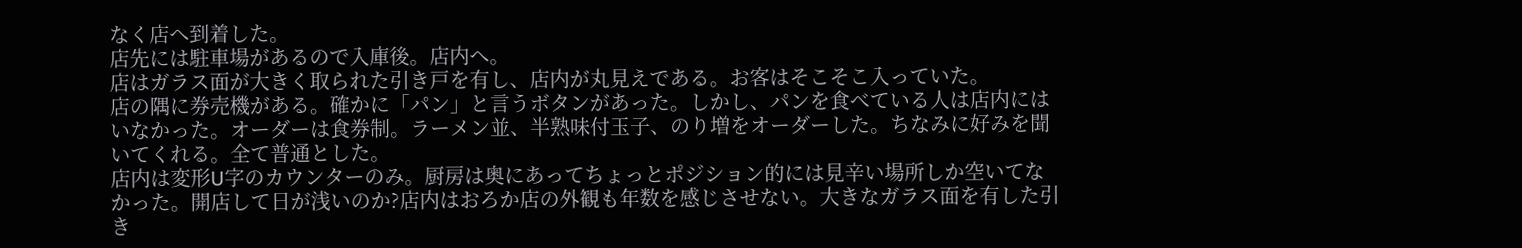なく店へ到着した。
店先には駐車場があるので入庫後。店内へ。
店はガラス面が大きく取られた引き戸を有し、店内が丸見えである。お客はそこそこ入っていた。
店の隅に券売機がある。確かに「パン」と言うボタンがあった。しかし、パンを食べている人は店内にはいなかった。オーダーは食券制。ラーメン並、半熟味付玉子、のり増をオーダーした。ちなみに好みを聞いてくれる。全て普通とした。
店内は変形U字のカウンターのみ。厨房は奥にあってちょっとポジション的には見辛い場所しか空いてなかった。開店して日が浅いのか?店内はおろか店の外観も年数を感じさせない。大きなガラス面を有した引き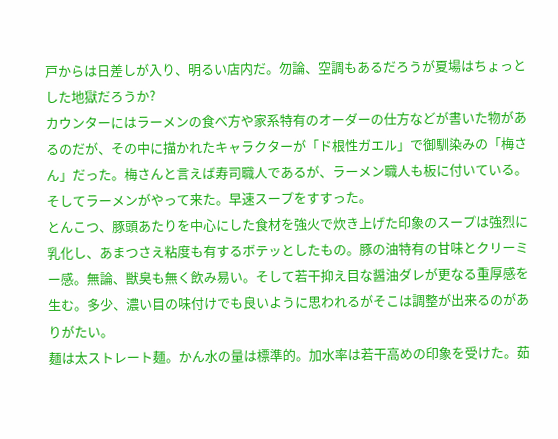戸からは日差しが入り、明るい店内だ。勿論、空調もあるだろうが夏場はちょっとした地獄だろうか?
カウンターにはラーメンの食べ方や家系特有のオーダーの仕方などが書いた物があるのだが、その中に描かれたキャラクターが「ド根性ガエル」で御馴染みの「梅さん」だった。梅さんと言えば寿司職人であるが、ラーメン職人も板に付いている。
そしてラーメンがやって来た。早速スープをすすった。
とんこつ、豚頭あたりを中心にした食材を強火で炊き上げた印象のスープは強烈に乳化し、あまつさえ粘度も有するボテッとしたもの。豚の油特有の甘味とクリーミー感。無論、獣臭も無く飲み易い。そして若干抑え目な醤油ダレが更なる重厚感を生む。多少、濃い目の味付けでも良いように思われるがそこは調整が出来るのがありがたい。
麺は太ストレート麺。かん水の量は標準的。加水率は若干高めの印象を受けた。茹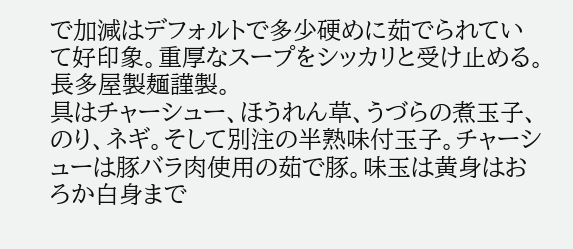で加減はデフォルトで多少硬めに茹でられていて好印象。重厚なスープをシッカリと受け止める。長多屋製麺謹製。
具はチャーシュー、ほうれん草、うづらの煮玉子、のり、ネギ。そして別注の半熟味付玉子。チャーシューは豚バラ肉使用の茹で豚。味玉は黄身はおろか白身まで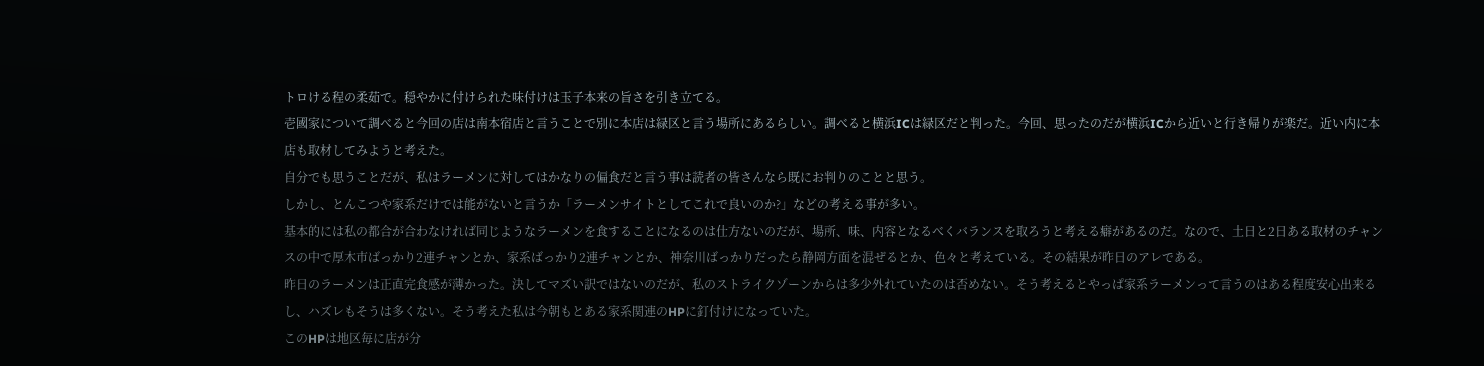トロける程の柔茹で。穏やかに付けられた味付けは玉子本来の旨さを引き立てる。
壱國家について調べると今回の店は南本宿店と言うことで別に本店は緑区と言う場所にあるらしい。調べると横浜ICは緑区だと判った。今回、思ったのだが横浜ICから近いと行き帰りが楽だ。近い内に本店も取材してみようと考えた。
自分でも思うことだが、私はラーメンに対してはかなりの偏食だと言う事は読者の皆さんなら既にお判りのことと思う。
しかし、とんこつや家系だけでは能がないと言うか「ラーメンサイトとしてこれで良いのか?」などの考える事が多い。
基本的には私の都合が合わなければ同じようなラーメンを食することになるのは仕方ないのだが、場所、味、内容となるべくバランスを取ろうと考える癖があるのだ。なので、土日と2日ある取材のチャンスの中で厚木市ばっかり2連チャンとか、家系ばっかり2連チャンとか、神奈川ばっかりだったら静岡方面を混ぜるとか、色々と考えている。その結果が昨日のアレである。
昨日のラーメンは正直完食感が薄かった。決してマズい訳ではないのだが、私のストライクゾーンからは多少外れていたのは否めない。そう考えるとやっぱ家系ラーメンって言うのはある程度安心出来るし、ハズレもそうは多くない。そう考えた私は今朝もとある家系関連のHPに釘付けになっていた。
このHPは地区毎に店が分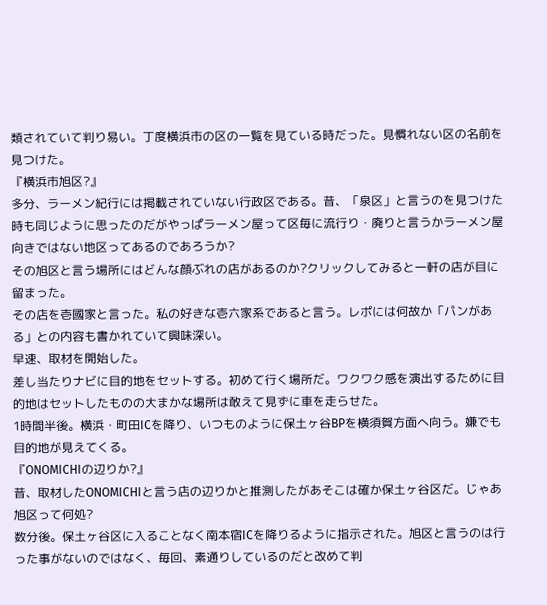類されていて判り易い。丁度横浜市の区の一覧を見ている時だった。見慣れない区の名前を見つけた。
『横浜市旭区?』
多分、ラーメン紀行には掲載されていない行政区である。昔、「泉区」と言うのを見つけた時も同じように思ったのだがやっぱラーメン屋って区毎に流行り・廃りと言うかラーメン屋向きではない地区ってあるのであろうか?
その旭区と言う場所にはどんな顔ぶれの店があるのか?クリックしてみると一軒の店が目に留まった。
その店を壱國家と言った。私の好きな壱六家系であると言う。レポには何故か「パンがある」との内容も書かれていて興味深い。
早速、取材を開始した。
差し当たりナビに目的地をセットする。初めて行く場所だ。ワクワク感を演出するために目的地はセットしたものの大まかな場所は敢えて見ずに車を走らせた。
1時間半後。横浜・町田ICを降り、いつものように保土ヶ谷BPを横須賀方面へ向う。嫌でも目的地が見えてくる。
『ONOMICHIの辺りか?』
昔、取材したONOMICHIと言う店の辺りかと推測したがあそこは確か保土ヶ谷区だ。じゃあ旭区って何処?
数分後。保土ヶ谷区に入ることなく南本宿ICを降りるように指示された。旭区と言うのは行った事がないのではなく、毎回、素通りしているのだと改めて判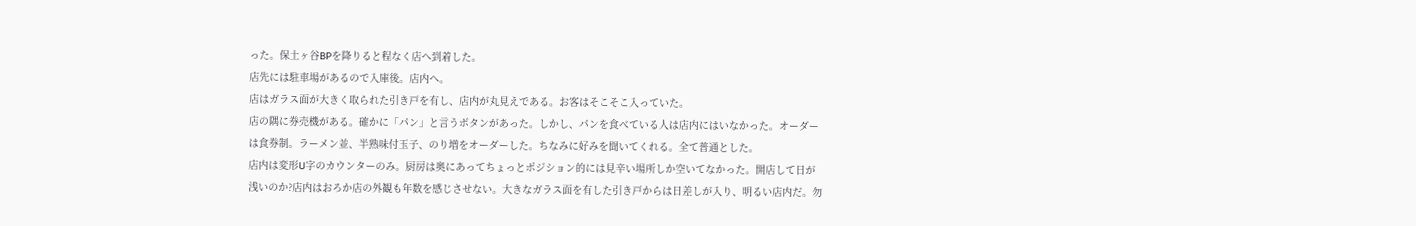った。保土ヶ谷BPを降りると程なく店へ到着した。
店先には駐車場があるので入庫後。店内へ。
店はガラス面が大きく取られた引き戸を有し、店内が丸見えである。お客はそこそこ入っていた。
店の隅に券売機がある。確かに「パン」と言うボタンがあった。しかし、パンを食べている人は店内にはいなかった。オーダーは食券制。ラーメン並、半熟味付玉子、のり増をオーダーした。ちなみに好みを聞いてくれる。全て普通とした。
店内は変形U字のカウンターのみ。厨房は奥にあってちょっとポジション的には見辛い場所しか空いてなかった。開店して日が浅いのか?店内はおろか店の外観も年数を感じさせない。大きなガラス面を有した引き戸からは日差しが入り、明るい店内だ。勿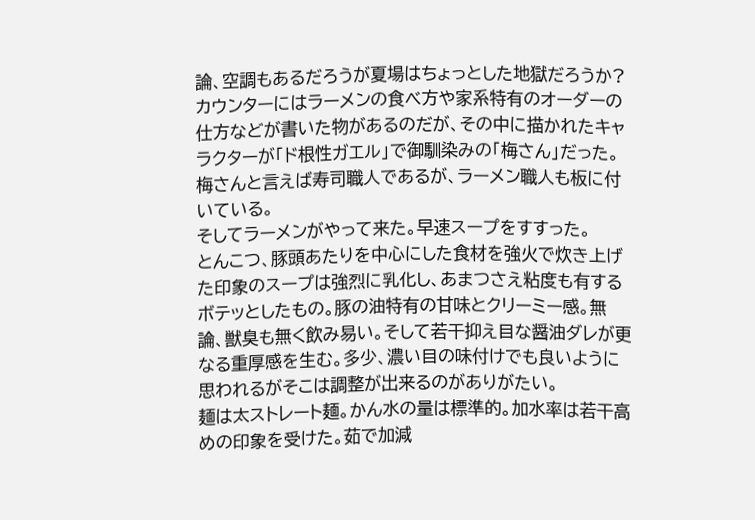論、空調もあるだろうが夏場はちょっとした地獄だろうか?
カウンターにはラーメンの食べ方や家系特有のオーダーの仕方などが書いた物があるのだが、その中に描かれたキャラクターが「ド根性ガエル」で御馴染みの「梅さん」だった。梅さんと言えば寿司職人であるが、ラーメン職人も板に付いている。
そしてラーメンがやって来た。早速スープをすすった。
とんこつ、豚頭あたりを中心にした食材を強火で炊き上げた印象のスープは強烈に乳化し、あまつさえ粘度も有するボテッとしたもの。豚の油特有の甘味とクリーミー感。無論、獣臭も無く飲み易い。そして若干抑え目な醤油ダレが更なる重厚感を生む。多少、濃い目の味付けでも良いように思われるがそこは調整が出来るのがありがたい。
麺は太ストレート麺。かん水の量は標準的。加水率は若干高めの印象を受けた。茹で加減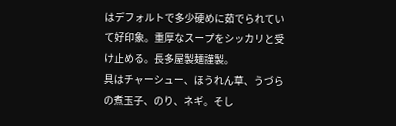はデフォルトで多少硬めに茹でられていて好印象。重厚なスープをシッカリと受け止める。長多屋製麺謹製。
具はチャーシュー、ほうれん草、うづらの煮玉子、のり、ネギ。そし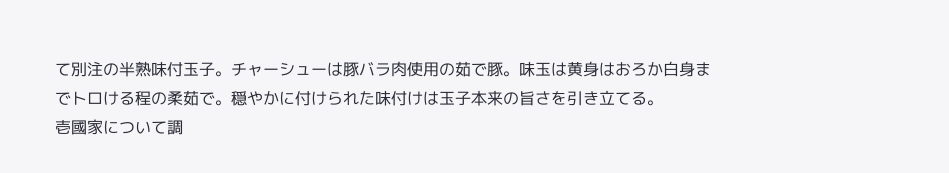て別注の半熟味付玉子。チャーシューは豚バラ肉使用の茹で豚。味玉は黄身はおろか白身までトロける程の柔茹で。穏やかに付けられた味付けは玉子本来の旨さを引き立てる。
壱國家について調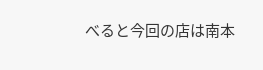べると今回の店は南本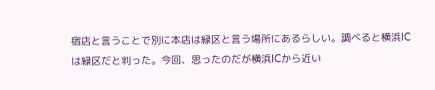宿店と言うことで別に本店は緑区と言う場所にあるらしい。調べると横浜ICは緑区だと判った。今回、思ったのだが横浜ICから近い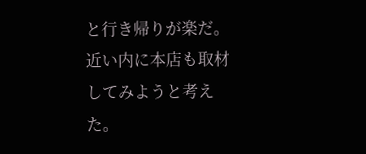と行き帰りが楽だ。近い内に本店も取材してみようと考えた。